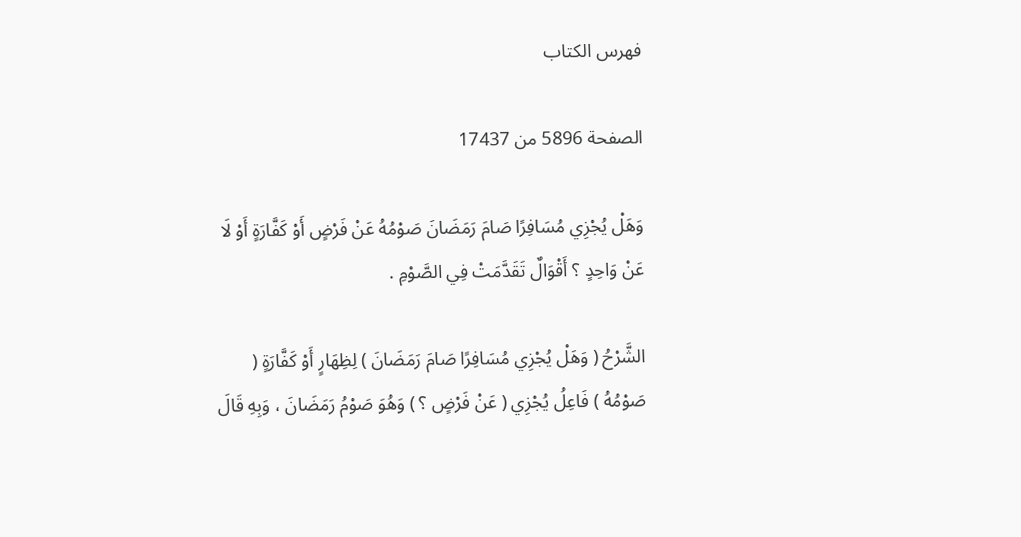فهرس الكتاب

الصفحة 5896 من 17437

وَهَلْ يُجْزِي مُسَافِرًا صَامَ رَمَضَانَ صَوْمُهُ عَنْ فَرْضٍ أَوْ كَفَّارَةٍ أَوْ لَا عَنْ وَاحِدٍ ؟ أَقْوَالٌ تَقَدَّمَتْ فِي الصَّوْمِ .

الشَّرْحُ ( وَهَلْ يُجْزِي مُسَافِرًا صَامَ رَمَضَانَ ) لِظِهَارٍ أَوْ كَفَّارَةٍ ( صَوْمُهُ ) فَاعِلُ يُجْزِي ( عَنْ فَرْضٍ ؟ ) وَهُوَ صَوْمُ رَمَضَانَ ، وَبِهِ قَالَ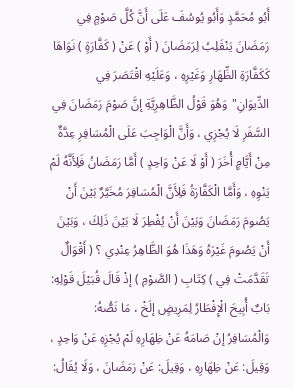أَبُو مُحَمَّدٍ وَأَبُو يُوسُفَ عَلَى أَنَّ كُلَّ صَوْمٍ فِي رَمَضَانَ يَنْقَلِبُ لِرَمَضَانَ ( أَوْ ) عَنْ ( كَفَّارَةٍ ) نَوَاهَا كَكَفَّارَةِ الظِّهَارِ وَغَيْرِهِ ، وَعَلَيْهِ اقْتَصَرَ فِي الدِّيوَانِ"وَهُوَ قَوْلُ الظَّاهِرِيَّةِ إنَّ صَوْمَ رَمَضَانَ فِي السَّفَرِ لَا يُجْزِي ، وَأَنَّ الْوَاجِبَ عَلَى الْمُسَافِرِ عِدَّةٌ مِنْ أَيَّامٍ أُخَرَ ( أَوْ لَا عَنْ وَاحِدٍ ) أَمَّا رَمَضَانُ فَلِأَنَّهُ لَمْ يَنْوِهِ ، وَأَمَّا الْكَفَّارَةُ فَلِأَنَّ الْمُسَافِرَ مُخَيَّرٌ بَيْنَ أَنْ يَصُومَ رَمَضَانَ وَبَيْنَ أَنْ يُفْطِرَ لَا بَيْنَ ذَلِكَ ، وَبَيْنَ أَنْ يَصُومَ غَيْرَهُ وَهَذَا هُوَ الظَّاهِرُ عِنْدِي ؟ ( أَقْوَالٌ تَقَدَّمَتْ فِي ) كِتَابِ ( الصَّوْمِ ) إذْ قَالَ قُبَيْلَ قَوْلِهِ: بَابٌ أُبِيحَ الْإِفْطَارُ لِمَرِيضٍ إلَخْ ، مَا نَصُّهُ: وَالْمُسَافِرُ إنْ صَامَهُ عَنْ ظِهَارِهِ لَمْ يُجْزِهِ عَنْ وَاحِدٍ ، وَقِيلَ: عَنْ ظِهَارِهِ ، وَقِيلَ: عَنْ رَمَضَانَ ، وَلَا يُقَالُ: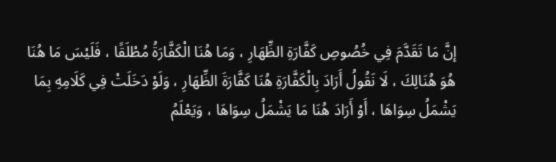إنَّ مَا تَقَدَّمَ فِي خُصُوصِ كَفَّارَةِ الظِّهَارِ ، وَمَا هُنَا الْكَفَّارَةُ مُطْلَقًا ، فَلَيْسَ مَا هُنَا هُوَ هُنَالِكَ ، لَا نَقُولُ أَرَادَ بِالْكَفَّارَةِ هُنَا كَفَّارَةَ الظِّهَارِ ، وَلَوْ دَخَلَتْ فِي كَلَامِهِ بِمَا يَشْمَلُ سِوَاهَا ، أَوْ أَرَادَ هُنَا مَا يَشْمَلُ سِوَاهَا ، وَيَعْلَمُ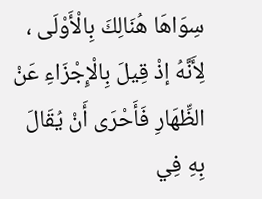سِوَاهَا هُنَالِكَ بِالْأَوْلَى ، لِأَنَّهُ إذْ قِيلَ بِالْإِجْزَاءِ عَنْ الظِّهَارِ فَأَحْرَى أَنْ يُقَالَ بِهِ فِي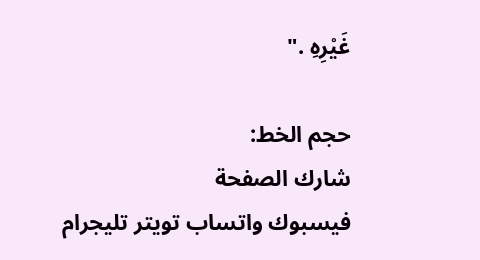غَيْرِهِ ."

حجم الخط:
شارك الصفحة
فيسبوك واتساب تويتر تليجرام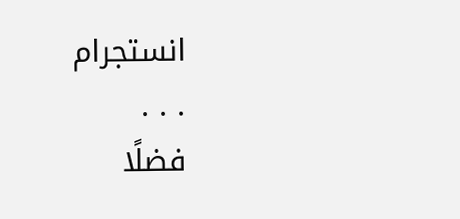انستجرام
. . .
فضلًا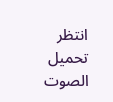انتظر تحميل الصوت